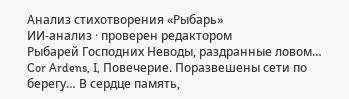Анализ стихотворения «Рыбарь»
ИИ-анализ · проверен редактором
Рыбарей Господних Неводы, раздранные ловом… Cor Ardens, I, Повечерие. Поразвешены сети по берегу… В сердце память,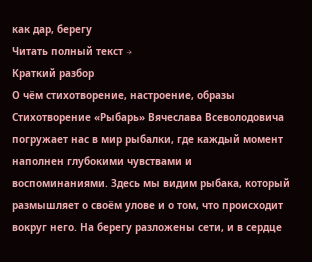как дар, берегу
Читать полный текст →
Краткий разбор
О чём стихотворение, настроение, образы
Стихотворение «Рыбарь» Вячеслава Всеволодовича погружает нас в мир рыбалки, где каждый момент наполнен глубокими чувствами и воспоминаниями. Здесь мы видим рыбака, который размышляет о своём улове и о том, что происходит вокруг него. На берегу разложены сети, и в сердце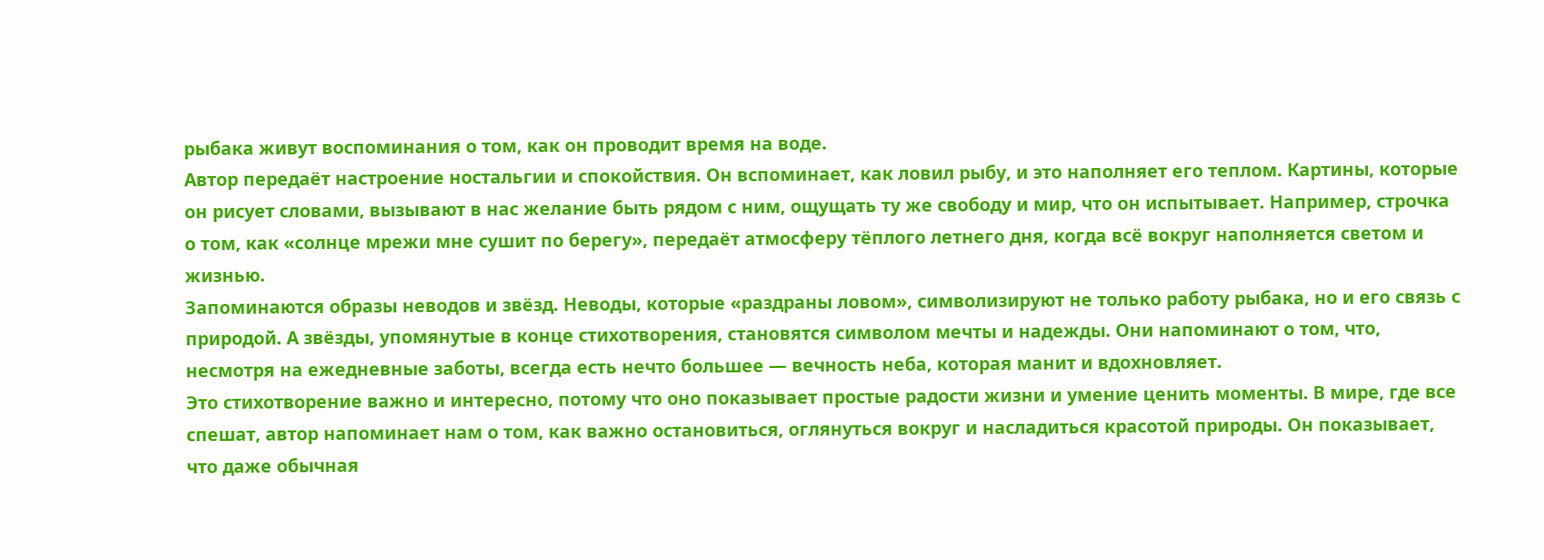рыбака живут воспоминания о том, как он проводит время на воде.
Автор передаёт настроение ностальгии и спокойствия. Он вспоминает, как ловил рыбу, и это наполняет его теплом. Картины, которые он рисует словами, вызывают в нас желание быть рядом с ним, ощущать ту же свободу и мир, что он испытывает. Например, строчка о том, как «солнце мрежи мне сушит по берегу», передаёт атмосферу тёплого летнего дня, когда всё вокруг наполняется светом и жизнью.
Запоминаются образы неводов и звёзд. Неводы, которые «раздраны ловом», символизируют не только работу рыбака, но и его связь с природой. А звёзды, упомянутые в конце стихотворения, становятся символом мечты и надежды. Они напоминают о том, что, несмотря на ежедневные заботы, всегда есть нечто большее — вечность неба, которая манит и вдохновляет.
Это стихотворение важно и интересно, потому что оно показывает простые радости жизни и умение ценить моменты. В мире, где все спешат, автор напоминает нам о том, как важно остановиться, оглянуться вокруг и насладиться красотой природы. Он показывает, что даже обычная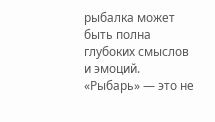рыбалка может быть полна глубоких смыслов и эмоций.
«Рыбарь» — это не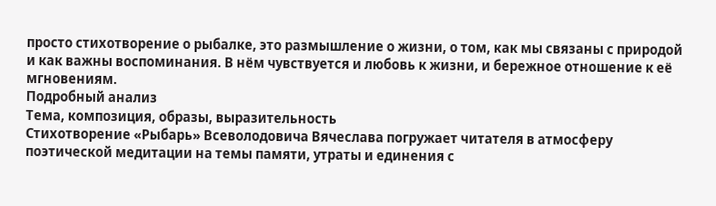просто стихотворение о рыбалке, это размышление о жизни, о том, как мы связаны с природой и как важны воспоминания. В нём чувствуется и любовь к жизни, и бережное отношение к её мгновениям.
Подробный анализ
Тема, композиция, образы, выразительность
Стихотворение «Рыбарь» Всеволодовича Вячеслава погружает читателя в атмосферу поэтической медитации на темы памяти, утраты и единения с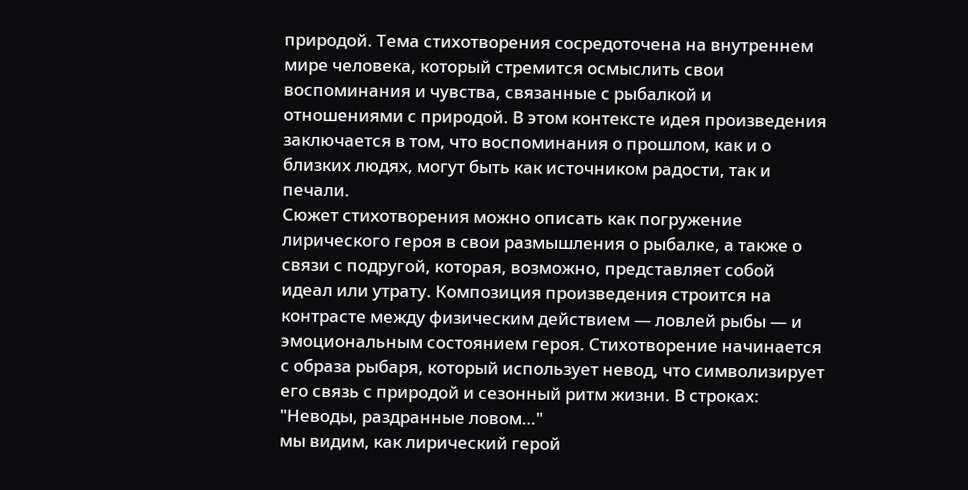природой. Тема стихотворения сосредоточена на внутреннем мире человека, который стремится осмыслить свои воспоминания и чувства, связанные с рыбалкой и отношениями с природой. В этом контексте идея произведения заключается в том, что воспоминания о прошлом, как и о близких людях, могут быть как источником радости, так и печали.
Сюжет стихотворения можно описать как погружение лирического героя в свои размышления о рыбалке, а также о связи с подругой, которая, возможно, представляет собой идеал или утрату. Композиция произведения строится на контрасте между физическим действием — ловлей рыбы — и эмоциональным состоянием героя. Стихотворение начинается с образа рыбаря, который использует невод, что символизирует его связь с природой и сезонный ритм жизни. В строках:
"Неводы, раздранные ловом…"
мы видим, как лирический герой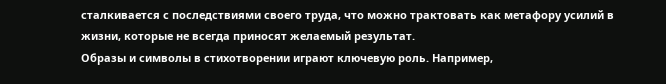сталкивается с последствиями своего труда, что можно трактовать как метафору усилий в жизни, которые не всегда приносят желаемый результат.
Образы и символы в стихотворении играют ключевую роль. Например,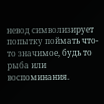невод символизирует попытку поймать что-то значимое, будь то рыба или воспоминания.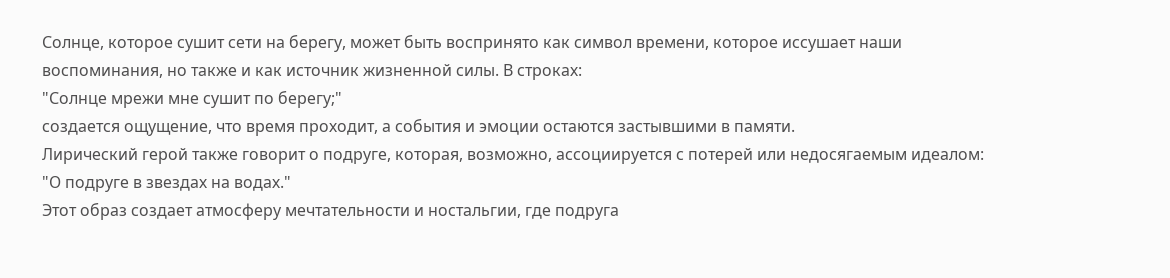Солнце, которое сушит сети на берегу, может быть воспринято как символ времени, которое иссушает наши воспоминания, но также и как источник жизненной силы. В строках:
"Солнце мрежи мне сушит по берегу;"
создается ощущение, что время проходит, а события и эмоции остаются застывшими в памяти.
Лирический герой также говорит о подруге, которая, возможно, ассоциируется с потерей или недосягаемым идеалом:
"О подруге в звездах на водах."
Этот образ создает атмосферу мечтательности и ностальгии, где подруга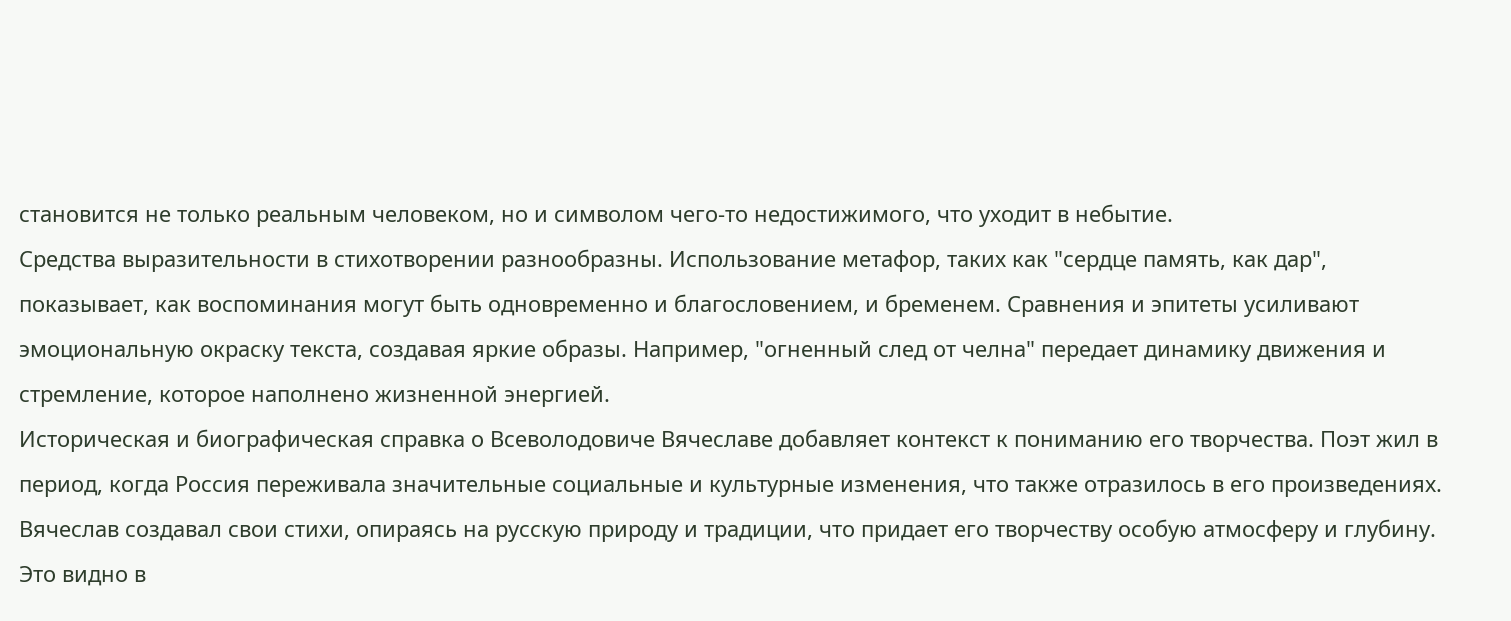становится не только реальным человеком, но и символом чего-то недостижимого, что уходит в небытие.
Средства выразительности в стихотворении разнообразны. Использование метафор, таких как "сердце память, как дар", показывает, как воспоминания могут быть одновременно и благословением, и бременем. Сравнения и эпитеты усиливают эмоциональную окраску текста, создавая яркие образы. Например, "огненный след от челна" передает динамику движения и стремление, которое наполнено жизненной энергией.
Историческая и биографическая справка о Всеволодовиче Вячеславе добавляет контекст к пониманию его творчества. Поэт жил в период, когда Россия переживала значительные социальные и культурные изменения, что также отразилось в его произведениях. Вячеслав создавал свои стихи, опираясь на русскую природу и традиции, что придает его творчеству особую атмосферу и глубину. Это видно в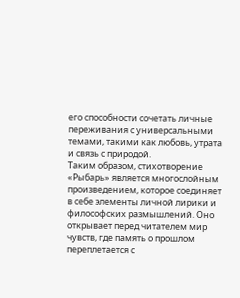его способности сочетать личные переживания с универсальными темами, такими как любовь, утрата и связь с природой.
Таким образом, стихотворение «Рыбарь» является многослойным произведением, которое соединяет в себе элементы личной лирики и философских размышлений. Оно открывает перед читателем мир чувств, где память о прошлом переплетается с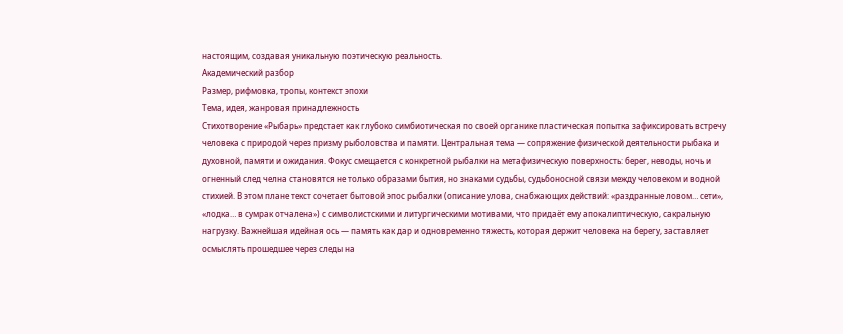настоящим, создавая уникальную поэтическую реальность.
Академический разбор
Размер, рифмовка, тропы, контекст эпохи
Тема, идея, жанровая принадлежность
Стихотворение «Рыбарь» предстает как глубоко симбиотическая по своей органике пластическая попытка зафиксировать встречу человека с природой через призму рыболовства и памяти. Центральная тема — сопряжение физической деятельности рыбака и духовной, памяти и ожидания. Фокус смещается с конкретной рыбалки на метафизическую поверхность: берег, неводы, ночь и огненный след челна становятся не только образами бытия, но знаками судьбы, судьбоносной связи между человеком и водной стихией. В этом плане текст сочетает бытовой эпос рыбалки (описание улова, снабжающих действий: «раздранные ловом… сети», «лодка… в сумрак отчалена») с символистскими и литургическими мотивами, что придаёт ему апокалиптическую, сакральную нагрузку. Важнейшая идейная ось — память как дар и одновременно тяжесть, которая держит человека на берегу, заставляет осмыслять прошедшее через следы на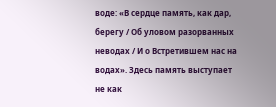воде: «В сердце память, как дар, берегу / Об уловом разорванных неводах / И о Встретившем нас на водах». Здесь память выступает не как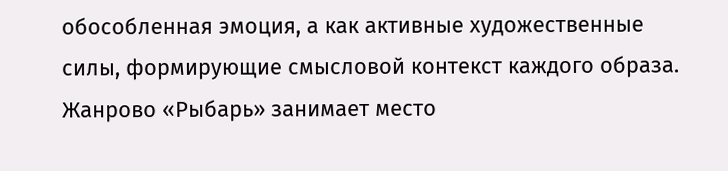обособленная эмоция, а как активные художественные силы, формирующие смысловой контекст каждого образа.
Жанрово «Рыбарь» занимает место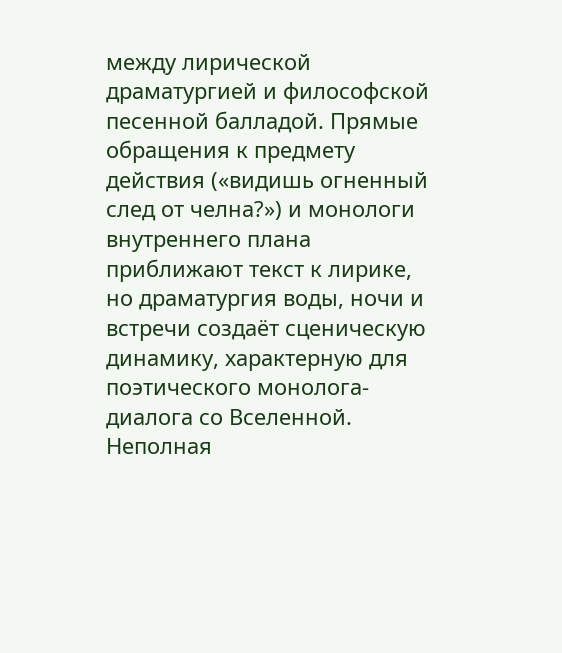между лирической драматургией и философской песенной балладой. Прямые обращения к предмету действия («видишь огненный след от челна?») и монологи внутреннего плана приближают текст к лирике, но драматургия воды, ночи и встречи создаёт сценическую динамику, характерную для поэтического монолога-диалога со Вселенной. Неполная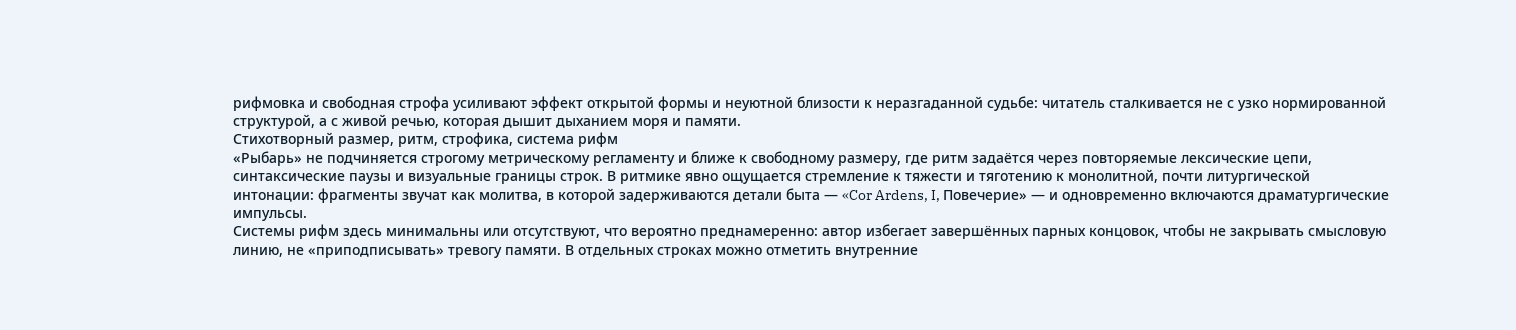рифмовка и свободная строфа усиливают эффект открытой формы и неуютной близости к неразгаданной судьбе: читатель сталкивается не с узко нормированной структурой, а с живой речью, которая дышит дыханием моря и памяти.
Стихотворный размер, ритм, строфика, система рифм
«Рыбарь» не подчиняется строгому метрическому регламенту и ближе к свободному размеру, где ритм задаётся через повторяемые лексические цепи, синтаксические паузы и визуальные границы строк. В ритмике явно ощущается стремление к тяжести и тяготению к монолитной, почти литургической интонации: фрагменты звучат как молитва, в которой задерживаются детали быта — «Cor Ardens, I, Повечерие» — и одновременно включаются драматургические импульсы.
Системы рифм здесь минимальны или отсутствуют, что вероятно преднамеренно: автор избегает завершённых парных концовок, чтобы не закрывать смысловую линию, не «приподписывать» тревогу памяти. В отдельных строках можно отметить внутренние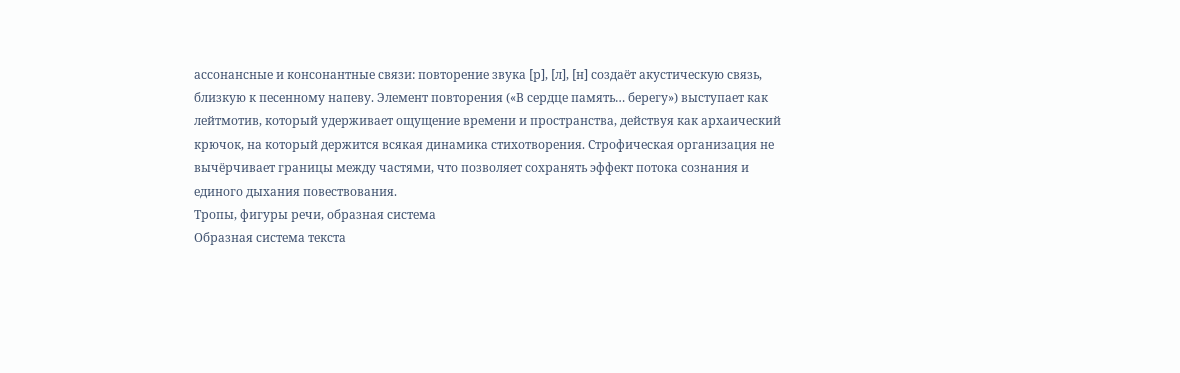ассонансные и консонантные связи: повторение звука [р], [л], [н] создаёт акустическую связь, близкую к песенному напеву. Элемент повторения («В сердце память… берегу») выступает как лейтмотив, который удерживает ощущение времени и пространства, действуя как архаический крючок, на который держится всякая динамика стихотворения. Строфическая организация не вычёрчивает границы между частями, что позволяет сохранять эффект потока сознания и единого дыхания повествования.
Тропы, фигуры речи, образная система
Образная система текста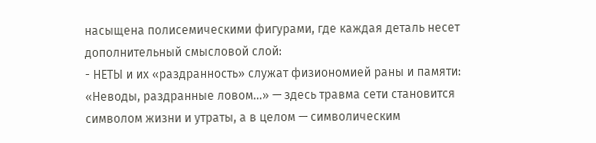насыщена полисемическими фигурами, где каждая деталь несет дополнительный смысловой слой:
- НЕТЫ и их «раздранность» служат физиономией раны и памяти: «Неводы, раздранные ловом…» — здесь травма сети становится символом жизни и утраты, а в целом — символическим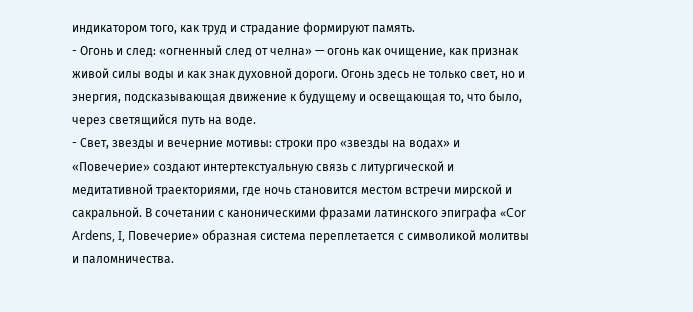индикатором того, как труд и страдание формируют память.
- Огонь и след: «огненный след от челна» — огонь как очищение, как признак живой силы воды и как знак духовной дороги. Огонь здесь не только свет, но и энергия, подсказывающая движение к будущему и освещающая то, что было, через светящийся путь на воде.
- Свет, звезды и вечерние мотивы: строки про «звезды на водах» и «Повечерие» создают интертекстуальную связь с литургической и медитативной траекториями, где ночь становится местом встречи мирской и сакральной. В сочетании с каноническими фразами латинского эпиграфа «Cor Ardens, I, Повечерие» образная система переплетается с символикой молитвы и паломничества.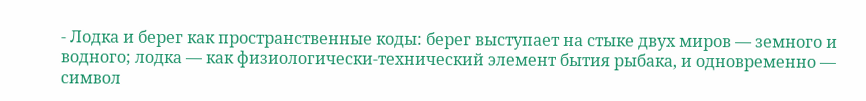- Лодка и берег как пространственные коды: берег выступает на стыке двух миров — земного и водного; лодка — как физиологически-технический элемент бытия рыбака, и одновременно — символ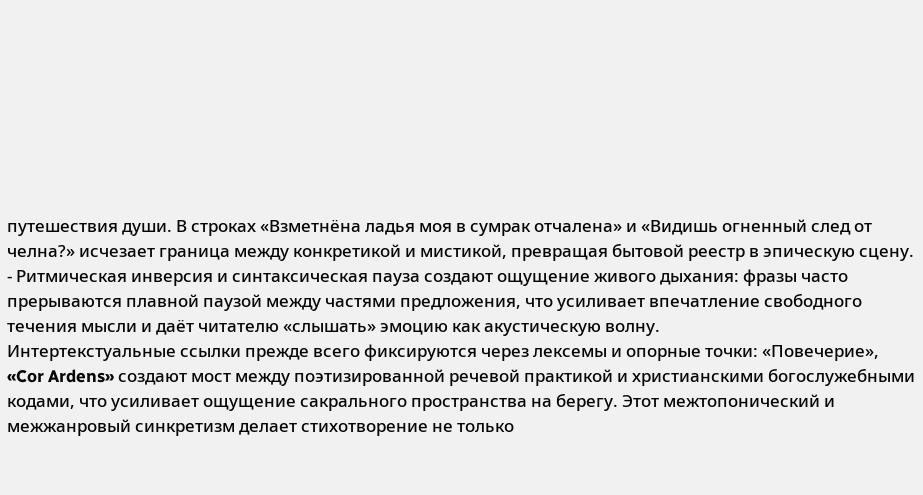путешествия души. В строках «Взметнёна ладья моя в сумрак отчалена» и «Видишь огненный след от челна?» исчезает граница между конкретикой и мистикой, превращая бытовой реестр в эпическую сцену.
- Ритмическая инверсия и синтаксическая пауза создают ощущение живого дыхания: фразы часто прерываются плавной паузой между частями предложения, что усиливает впечатление свободного течения мысли и даёт читателю «слышать» эмоцию как акустическую волну.
Интертекстуальные ссылки прежде всего фиксируются через лексемы и опорные точки: «Повечерие», «Cor Ardens» создают мост между поэтизированной речевой практикой и христианскими богослужебными кодами, что усиливает ощущение сакрального пространства на берегу. Этот межтопонический и межжанровый синкретизм делает стихотворение не только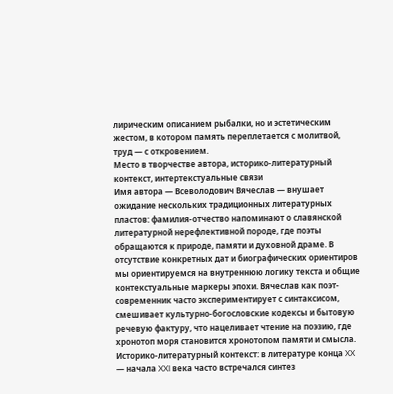лирическим описанием рыбалки, но и эстетическим жестом, в котором память переплетается с молитвой, труд — с откровением.
Место в творчестве автора, историко-литературный контекст, интертекстуальные связи
Имя автора — Всеволодович Вячеслав — внушает ожидание нескольких традиционных литературных пластов: фамилия-отчество напоминают о славянской литературной нерефлективной породе, где поэты обращаются к природе, памяти и духовной драме. В отсутствие конкретных дат и биографических ориентиров мы ориентируемся на внутреннюю логику текста и общие контекстуальные маркеры эпохи. Вячеслав как поэт-современник часто экспериментирует с синтаксисом, смешивает культурно-богословские кодексы и бытовую речевую фактуру, что нацеливает чтение на поэзию, где хронотоп моря становится хронотопом памяти и смысла.
Историко-литературный контекст: в литературе конца XX — начала XXI века часто встречался синтез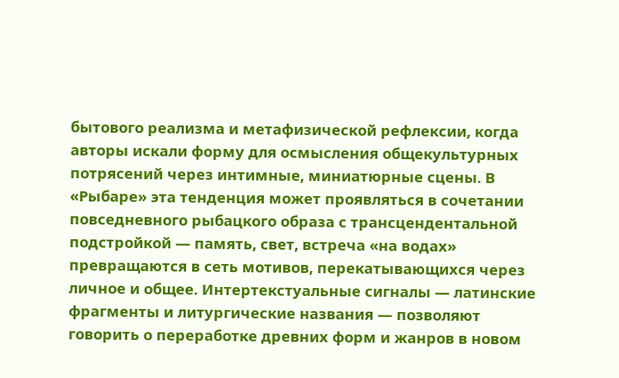бытового реализма и метафизической рефлексии, когда авторы искали форму для осмысления общекультурных потрясений через интимные, миниатюрные сцены. В «Рыбаре» эта тенденция может проявляться в сочетании повседневного рыбацкого образа с трансцендентальной подстройкой — память, свет, встреча «на водах» превращаются в сеть мотивов, перекатывающихся через личное и общее. Интертекстуальные сигналы — латинские фрагменты и литургические названия — позволяют говорить о переработке древних форм и жанров в новом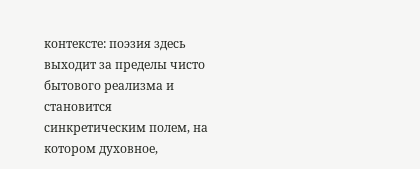контексте: поэзия здесь выходит за пределы чисто бытового реализма и становится синкретическим полем, на котором духовное,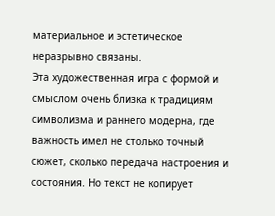материальное и эстетическое неразрывно связаны.
Эта художественная игра с формой и смыслом очень близка к традициям символизма и раннего модерна, где важность имел не столько точный сюжет, сколько передача настроения и состояния. Но текст не копирует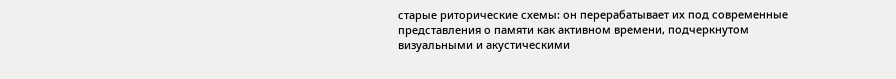старые риторические схемы: он перерабатывает их под современные представления о памяти как активном времени, подчеркнутом визуальными и акустическими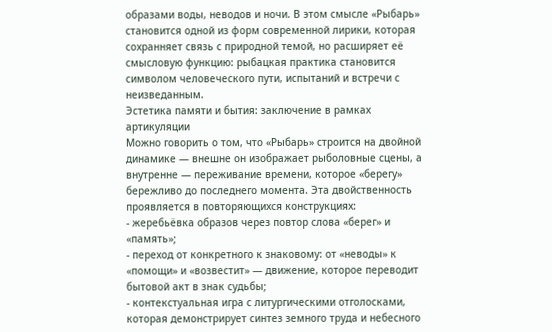образами воды, неводов и ночи. В этом смысле «Рыбарь» становится одной из форм современной лирики, которая сохранняет связь с природной темой, но расширяет её смысловую функцию: рыбацкая практика становится символом человеческого пути, испытаний и встречи с неизведанным.
Эстетика памяти и бытия: заключение в рамках артикуляции
Можно говорить о том, что «Рыбарь» строится на двойной динамике — внешне он изображает рыболовные сцены, а внутренне — переживание времени, которое «берегу» бережливо до последнего момента. Эта двойственность проявляется в повторяющихся конструкциях:
- жеребьёвка образов через повтор слова «берег» и «память»;
- переход от конкретного к знаковому: от «неводы» к «помощи» и «возвестит» — движение, которое переводит бытовой акт в знак судьбы;
- контекстуальная игра с литургическими отголосками, которая демонстрирует синтез земного труда и небесного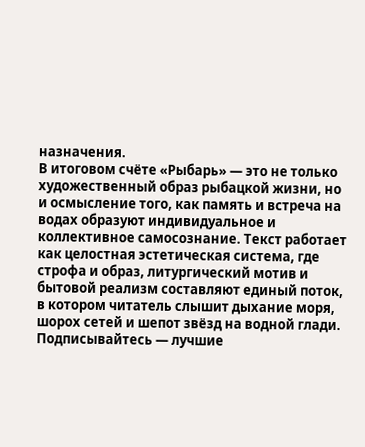назначения.
В итоговом счёте «Рыбарь» — это не только художественный образ рыбацкой жизни, но и осмысление того, как память и встреча на водах образуют индивидуальное и коллективное самосознание. Текст работает как целостная эстетическая система, где строфа и образ, литургический мотив и бытовой реализм составляют единый поток, в котором читатель слышит дыхание моря, шорох сетей и шепот звёзд на водной глади.
Подписывайтесь — лучшие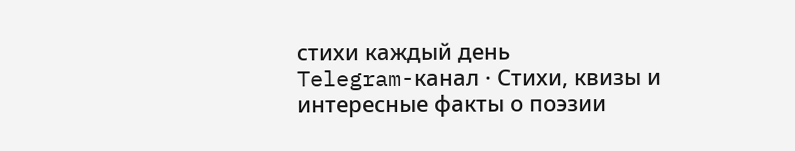стихи каждый день
Telegram-канал · Стихи, квизы и интересные факты о поэзии